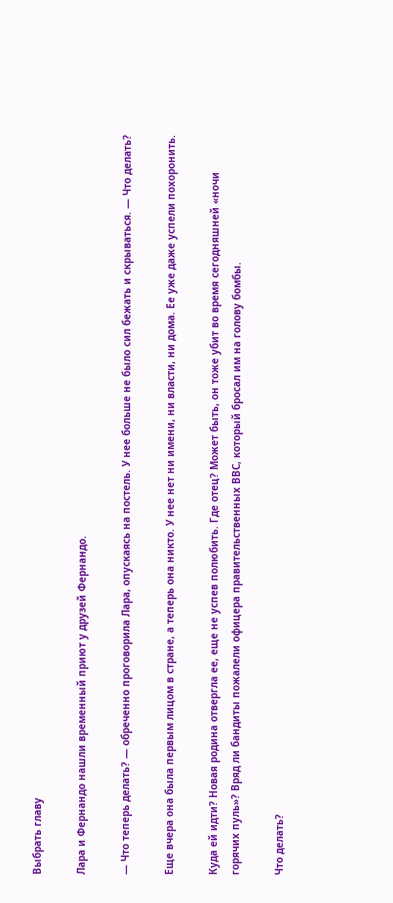Выбрать главу

Лара и Фернандо нашли временный приют у друзей Фернандо.

— Что теперь делать? — обреченно проговорила Лара, опускаясь на постель. У нее больше не было сил бежать и скрываться. — Что делать?

Еще вчера она была первым лицом в стране, а теперь она никто. У нее нет ни имени, ни власти, ни дома. Ее уже даже успели похоронить.

Куда ей идти? Новая родина отвергла ее, еще не успев полюбить. Где отец? Может быть, он тоже убит во время сегодняшней «ночи горячих пуль»? Вряд ли бандиты пожалели офицера правительственных ВВС, который бросал им на голову бомбы.

Что делать?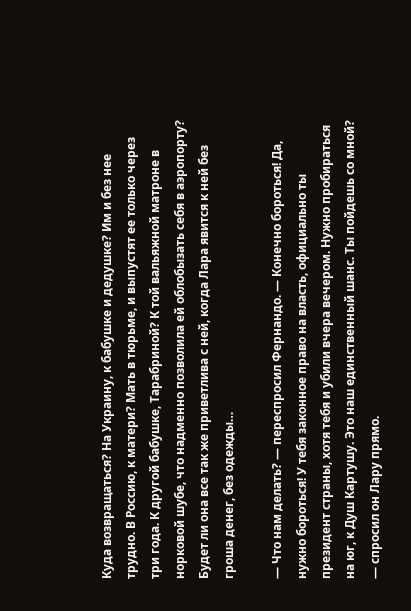Куда возвращаться? На Украину, к бабушке и дедушке? Им и без нее трудно. В Россию, к матери? Мать в тюрьме, и выпустят ее только через три года. К другой бабушке, Тарабриной? К той вальяжной матроне в норковой шубе, что надменно позволила ей облобызать себя в аэропорту? Будет ли она все так же приветлива с ней, когда Лара явится к ней без гроша денег, без одежды…

— Что нам делать? — переспросил Фернандо. — Конечно бороться! Да, нужно бороться! У тебя законное право на власть, официально ты президент страны, хотя тебя и убили вчера вечером. Нужно пробираться на юг, к Душ Картушу. Это наш единственный шанс. Ты пойдешь со мной? — спросил он Лару прямо.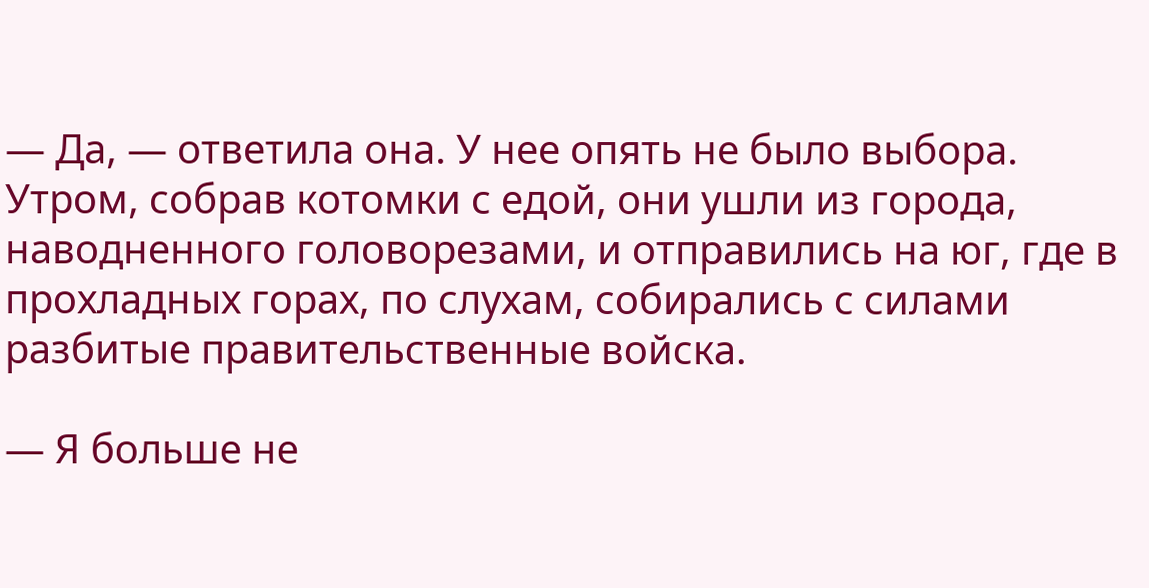— Да, — ответила она. У нее опять не было выбора. Утром, собрав котомки с едой, они ушли из города, наводненного головорезами, и отправились на юг, где в прохладных горах, по слухам, собирались с силами разбитые правительственные войска.

— Я больше не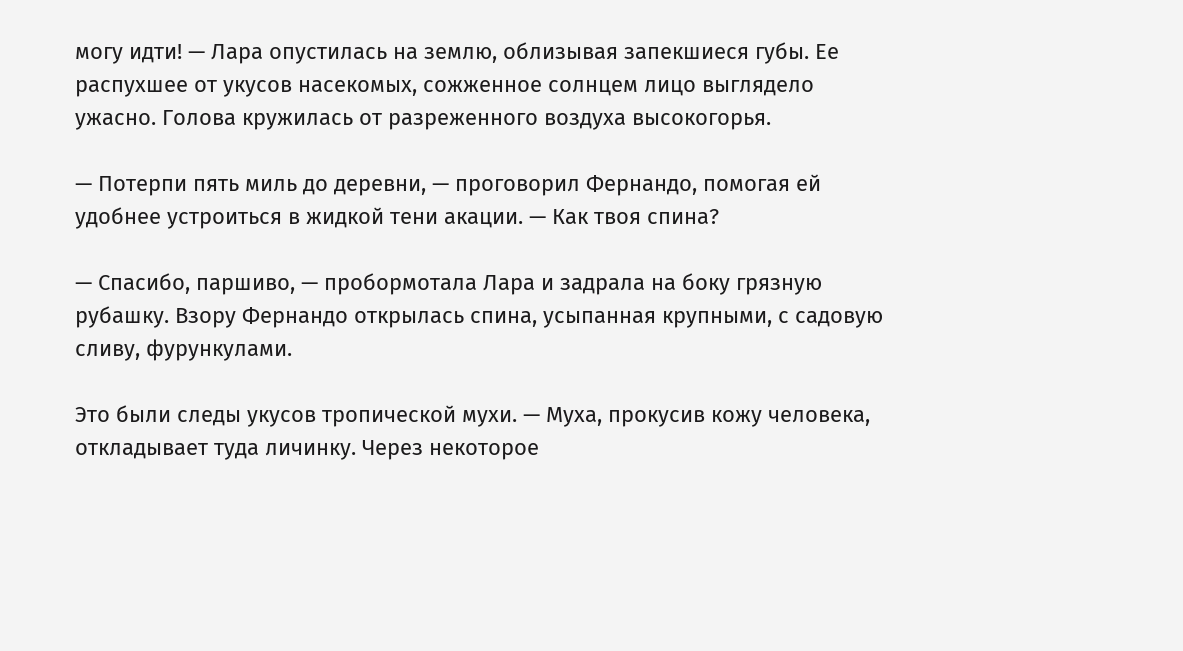могу идти! — Лара опустилась на землю, облизывая запекшиеся губы. Ее распухшее от укусов насекомых, сожженное солнцем лицо выглядело ужасно. Голова кружилась от разреженного воздуха высокогорья.

— Потерпи пять миль до деревни, — проговорил Фернандо, помогая ей удобнее устроиться в жидкой тени акации. — Как твоя спина?

— Спасибо, паршиво, — пробормотала Лара и задрала на боку грязную рубашку. Взору Фернандо открылась спина, усыпанная крупными, с садовую сливу, фурункулами.

Это были следы укусов тропической мухи. — Муха, прокусив кожу человека, откладывает туда личинку. Через некоторое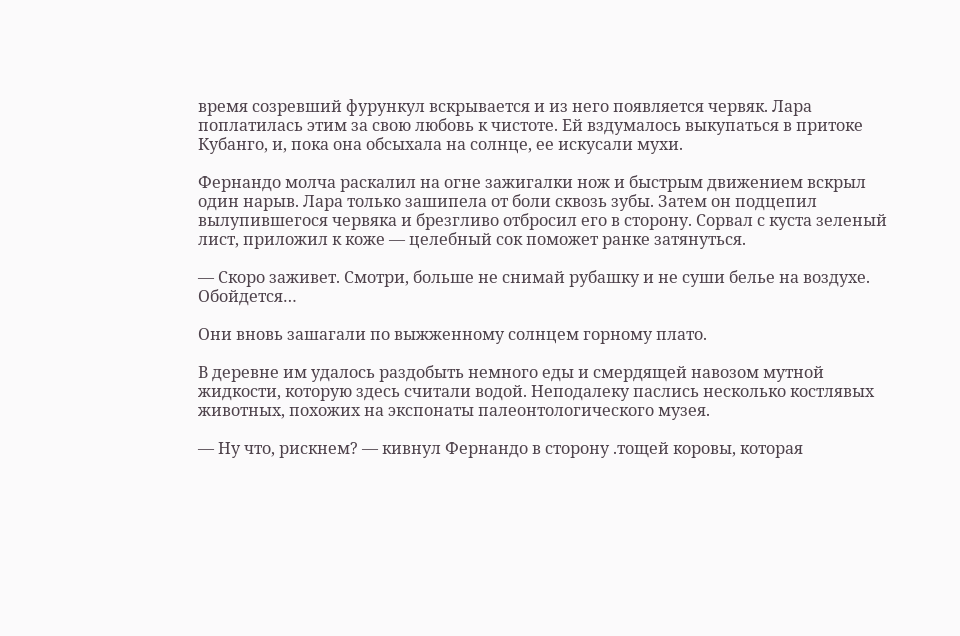время созревший фурункул вскрывается и из него появляется червяк. Лара поплатилась этим за свою любовь к чистоте. Ей вздумалось выкупаться в притоке Кубанго, и, пока она обсыхала на солнце, ее искусали мухи.

Фернандо молча раскалил на огне зажигалки нож и быстрым движением вскрыл один нарыв. Лара только зашипела от боли сквозь зубы. Затем он подцепил вылупившегося червяка и брезгливо отбросил его в сторону. Сорвал с куста зеленый лист, приложил к коже — целебный сок поможет ранке затянуться.

— Скоро заживет. Смотри, больше не снимай рубашку и не суши белье на воздухе. Обойдется…

Они вновь зашагали по выжженному солнцем горному плато.

В деревне им удалось раздобыть немного еды и смердящей навозом мутной жидкости, которую здесь считали водой. Неподалеку паслись несколько костлявых животных, похожих на экспонаты палеонтологического музея.

— Ну что, рискнем? — кивнул Фернандо в сторону .тощей коровы, которая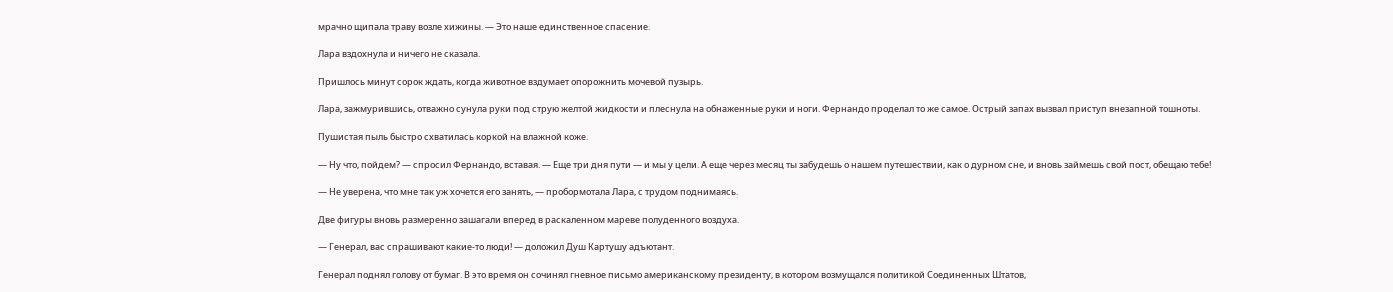мрачно щипала траву возле хижины. — Это наше единственное спасение.

Лара вздохнула и ничего не сказала.

Пришлось минут сорок ждать, когда животное вздумает опорожнить мочевой пузырь.

Лара, зажмурившись, отважно сунула руки под струю желтой жидкости и плеснула на обнаженные руки и ноги. Фернандо проделал то же самое. Острый запах вызвал приступ внезапной тошноты.

Пушистая пыль быстро схватилась коркой на влажной коже.

— Ну что, пойдем? — спросил Фернандо, вставая. — Еще три дня пути — и мы у цели. А еще через месяц ты забудешь о нашем путешествии, как о дурном сне, и вновь займешь свой пост, обещаю тебе!

— Не уверена, что мне так уж хочется его занять, — пробормотала Лара, с трудом поднимаясь.

Две фигуры вновь размеренно зашагали вперед в раскаленном мареве полуденного воздуха.

— Генерал, вас спрашивают какие-то люди! — доложил Душ Картушу адъютант.

Генерал поднял голову от бумаг. В это время он сочинял гневное письмо американскому президенту, в котором возмущался политикой Соединенных Штатов,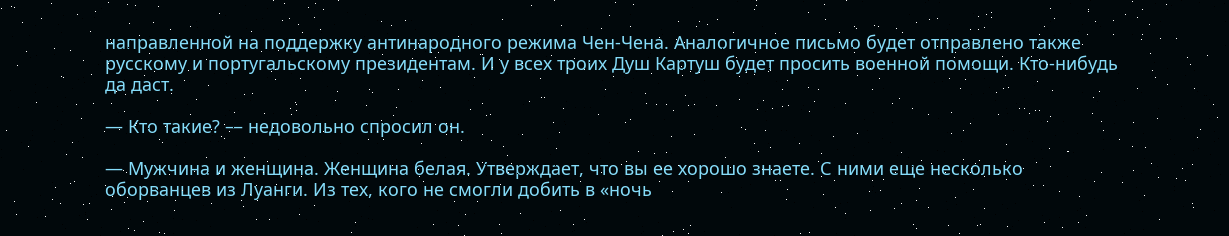направленной на поддержку антинародного режима Чен-Чена. Аналогичное письмо будет отправлено также русскому и португальскому президентам. И у всех троих Душ Картуш будет просить военной помощи. Кто-нибудь да даст.

— Кто такие? — недовольно спросил он.

— Мужчина и женщина. Женщина белая. Утверждает, что вы ее хорошо знаете. С ними еще несколько оборванцев из Луанги. Из тех, кого не смогли добить в «ночь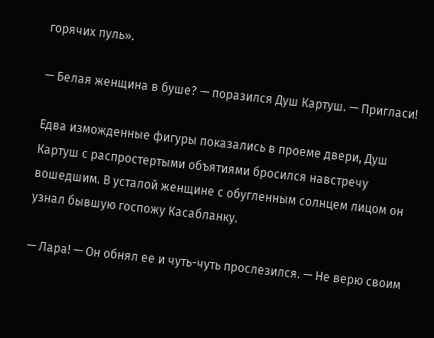горячих пуль».

— Белая женщина в буше? — поразился Душ Картуш. — Пригласи!

Едва изможденные фигуры показались в проеме двери, Душ Картуш с распростертыми объятиями бросился навстречу вошедшим. В усталой женщине с обугленным солнцем лицом он узнал бывшую госпожу Касабланку.

— Лара! — Он обнял ее и чуть-чуть прослезился. — Не верю своим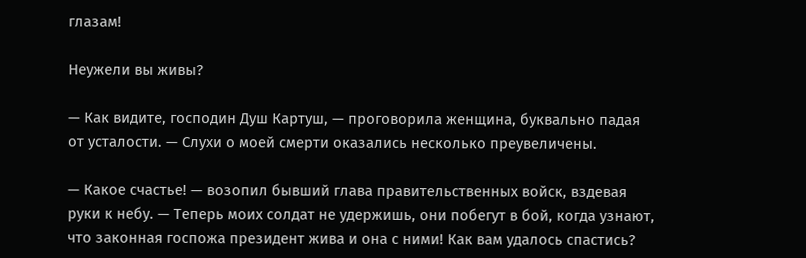глазам!

Неужели вы живы?

— Как видите, господин Душ Картуш, — проговорила женщина, буквально падая от усталости. — Слухи о моей смерти оказались несколько преувеличены.

— Какое счастье! — возопил бывший глава правительственных войск, вздевая руки к небу. — Теперь моих солдат не удержишь, они побегут в бой, когда узнают, что законная госпожа президент жива и она с ними! Как вам удалось спастись?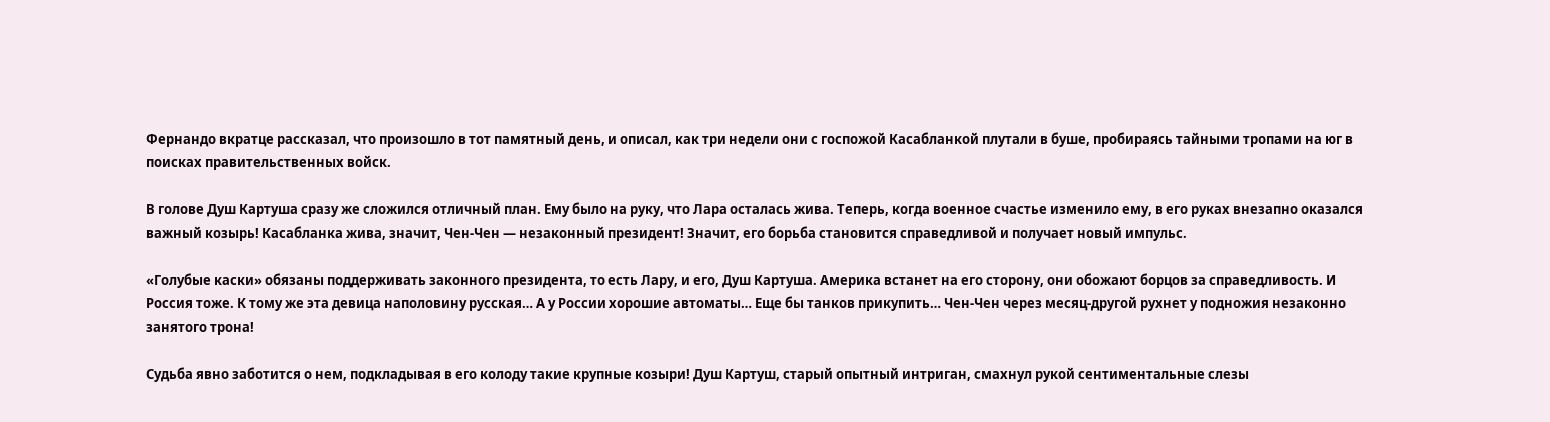Фернандо вкратце рассказал, что произошло в тот памятный день, и описал, как три недели они с госпожой Касабланкой плутали в буше, пробираясь тайными тропами на юг в поисках правительственных войск.

В голове Душ Картуша сразу же сложился отличный план. Ему было на руку, что Лара осталась жива. Теперь, когда военное счастье изменило ему, в его руках внезапно оказался важный козырь! Касабланка жива, значит, Чен-Чен — незаконный президент! Значит, его борьба становится справедливой и получает новый импульс.

«Голубые каски» обязаны поддерживать законного президента, то есть Лару, и его, Душ Картуша. Америка встанет на его сторону, они обожают борцов за справедливость. И Россия тоже. К тому же эта девица наполовину русская… А у России хорошие автоматы… Еще бы танков прикупить… Чен-Чен через месяц-другой рухнет у подножия незаконно занятого трона!

Судьба явно заботится о нем, подкладывая в его колоду такие крупные козыри! Душ Картуш, старый опытный интриган, смахнул рукой сентиментальные слезы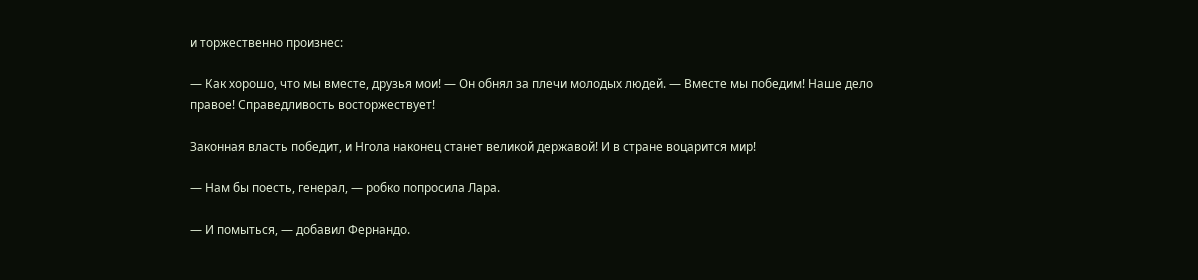и торжественно произнес:

— Как хорошо, что мы вместе, друзья мои! — Он обнял за плечи молодых людей. — Вместе мы победим! Наше дело правое! Справедливость восторжествует!

Законная власть победит, и Нгола наконец станет великой державой! И в стране воцарится мир!

— Нам бы поесть, генерал, — робко попросила Лара.

— И помыться, — добавил Фернандо.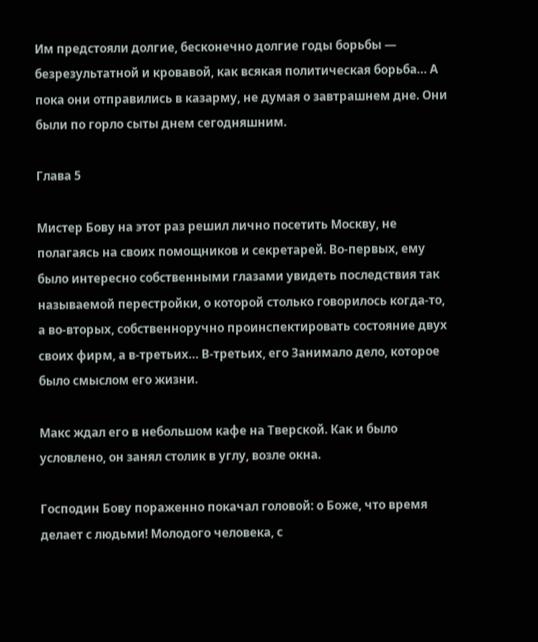Им предстояли долгие, бесконечно долгие годы борьбы — безрезультатной и кровавой, как всякая политическая борьба… А пока они отправились в казарму, не думая о завтрашнем дне. Они были по горло сыты днем сегодняшним.

Глава 5

Мистер Бову на этот раз решил лично посетить Москву, не полагаясь на своих помощников и секретарей. Во-первых, ему было интересно собственными глазами увидеть последствия так называемой перестройки, о которой столько говорилось когда-то, а во-вторых, собственноручно проинспектировать состояние двух своих фирм, а в-третьих… В-третьих, его Занимало дело, которое было смыслом его жизни.

Макс ждал его в небольшом кафе на Тверской. Как и было условлено, он занял столик в углу, возле окна.

Господин Бову пораженно покачал головой: о Боже, что время делает с людьми! Молодого человека, с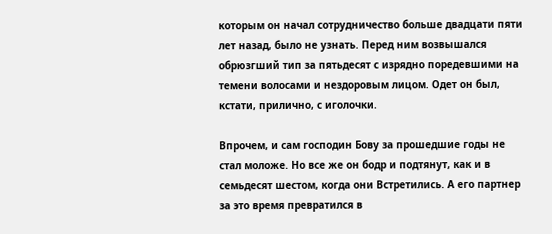которым он начал сотрудничество больше двадцати пяти лет назад, было не узнать. Перед ним возвышался обрюзгший тип за пятьдесят с изрядно поредевшими на темени волосами и нездоровым лицом. Одет он был, кстати, прилично, с иголочки.

Впрочем, и сам господин Бову за прошедшие годы не стал моложе. Но все же он бодр и подтянут, как и в семьдесят шестом, когда они Встретились. А его партнер за это время превратился в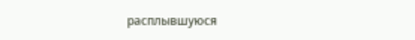расплывшуюся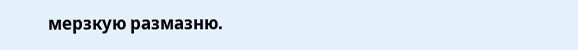мерзкую размазню.